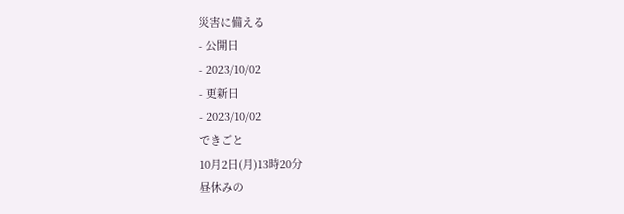災害に備える
- 公開日
- 2023/10/02
- 更新日
- 2023/10/02
できごと
10月2日(月)13時20分
昼休みの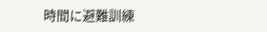時間に避難訓練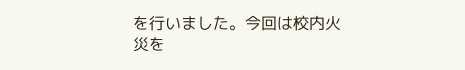を行いました。今回は校内火災を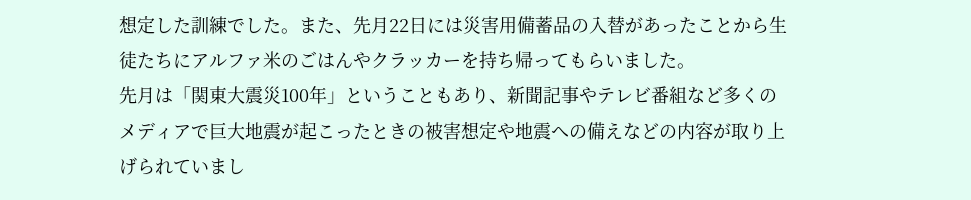想定した訓練でした。また、先月22日には災害用備蓄品の入替があったことから生徒たちにアルファ米のごはんやクラッカーを持ち帰ってもらいました。
先月は「関東大震災100年」ということもあり、新聞記事やテレビ番組など多くのメディアで巨大地震が起こったときの被害想定や地震への備えなどの内容が取り上げられていまし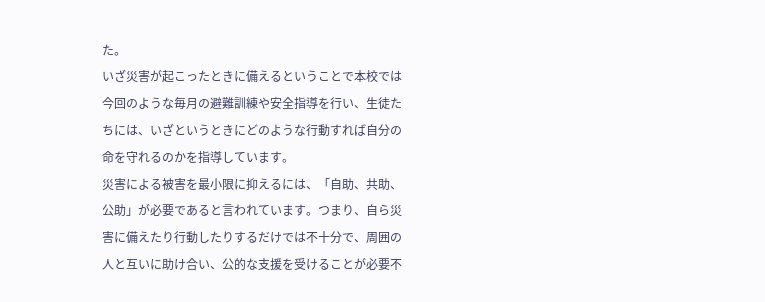た。
いざ災害が起こったときに備えるということで本校では今回のような毎月の避難訓練や安全指導を行い、生徒たちには、いざというときにどのような行動すれば自分の命を守れるのかを指導しています。
災害による被害を最小限に抑えるには、「自助、共助、公助」が必要であると言われています。つまり、自ら災害に備えたり行動したりするだけでは不十分で、周囲の人と互いに助け合い、公的な支援を受けることが必要不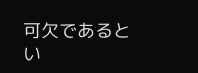可欠であるとい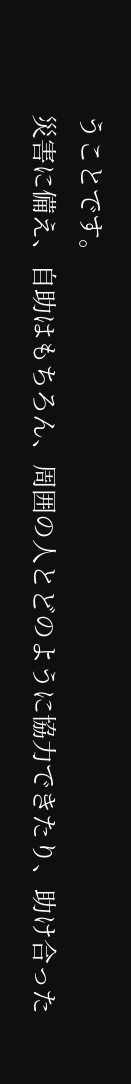うことです。
災害に備え、自助はもちろん、周囲の人とどのように協力できたり、助け合った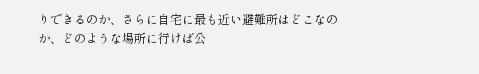りできるのか、さらに自宅に最も近い避難所はどこなのか、どのような場所に行けば公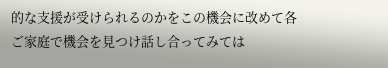的な支援が受けられるのかをこの機会に改めて各ご家庭で機会を見つけ話し合ってみては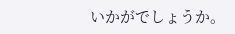いかがでしょうか。